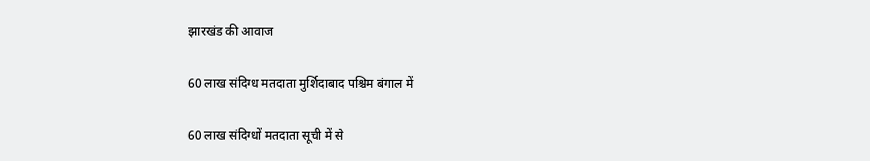झारखंड की आवाज

60 लाख संदिग्ध मतदाता मुर्शिदाबाद पश्चिम बंगाल में

60 लाख संदिग्धों मतदाता सूची में से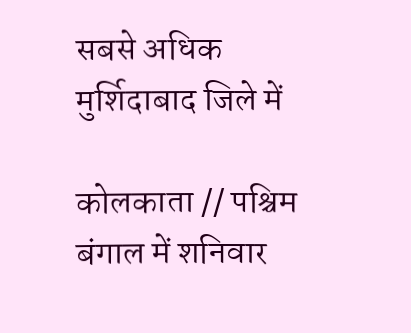सबसे अधिक मुर्शिदाबाद जिले में

कोलकाता // पश्चिम बंगाल में शनिवार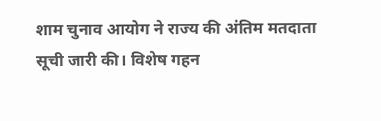शाम चुनाव आयोग ने राज्य की अंतिम मतदाता सूची जारी की। विशेष गहन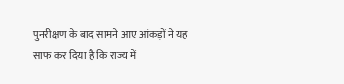पुनरीक्षण के बाद सामने आए आंकड़ों ने यह साफ कर दिया है कि राज्य में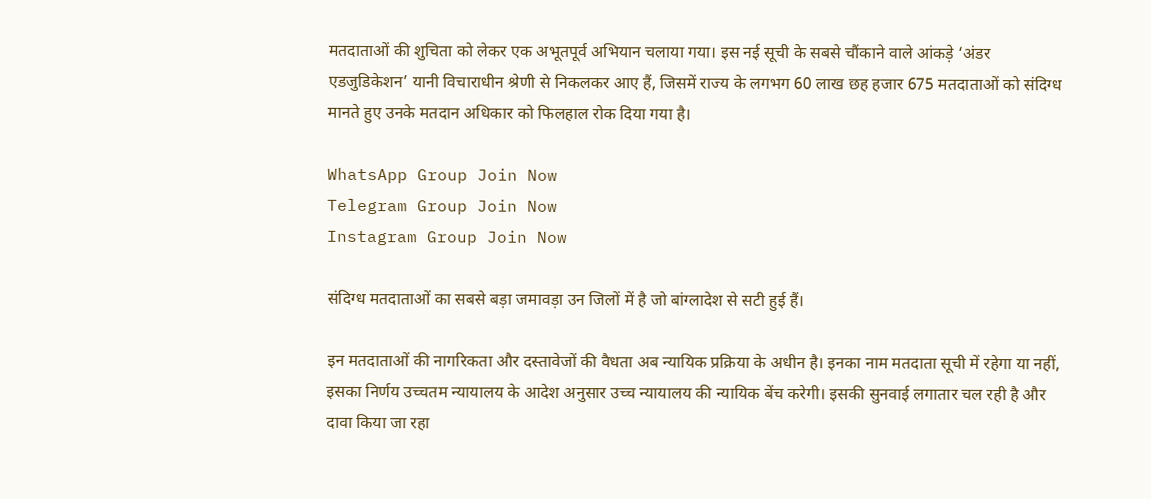मतदाताओं की शुचिता को लेकर एक अभूतपूर्व अभियान चलाया गया। इस नई सूची के सबसे चौंकाने वाले आंकड़े ‘अंडर एडजुडिकेशन’ यानी विचाराधीन श्रेणी से निकलकर आए हैं, जिसमें राज्य के लगभग 60 लाख छह हजार 675 मतदाताओं को संदिग्ध मानते हुए उनके मतदान अधिकार को फिलहाल रोक दिया गया है।

WhatsApp Group Join Now
Telegram Group Join Now
Instagram Group Join Now

संदिग्ध मतदाताओं का सबसे बड़ा जमावड़ा उन जिलों में है जो बांग्लादेश से सटी हुई हैं।

इन मतदाताओं की नागरिकता और दस्तावेजों की वैधता अब न्यायिक प्रक्रिया के अधीन है। इनका नाम मतदाता सूची में रहेगा या नहीं, इसका निर्णय उच्चतम न्यायालय के आदेश अनुसार उच्च न्यायालय की न्यायिक बेंच करेगी। इसकी सुनवाई लगातार चल रही है और दावा किया जा रहा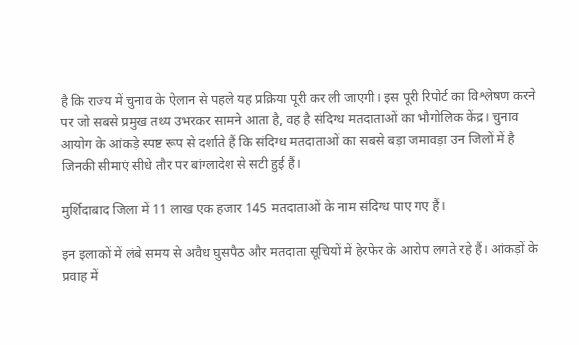है कि राज्य में चुनाव के ऐलान से पहले यह प्रक्रिया पूरी कर ली जाएगी। इस पूरी रिपोर्ट का विश्लेषण करने पर जो सबसे प्रमुख तथ्य उभरकर सामने आता है, वह है संदिग्ध मतदाताओं का भौगोलिक केंद्र। चुनाव आयोग के आंकड़े स्पष्ट रूप से दर्शाते हैं कि संदिग्ध मतदाताओं का सबसे बड़ा जमावड़ा उन जिलों में है जिनकी सीमाएं सीधे तौर पर बांग्लादेश से सटी हुई हैं।

मुर्शिदाबाद जिला में 11 लाख एक हजार 145 मतदाताओं के नाम संदिग्ध पाए गए हैं।

इन इलाकों में लंबे समय से अवैध घुसपैठ और मतदाता सूचियों में हेरफेर के आरोप लगते रहे हैं। आंकड़ों के प्रवाह में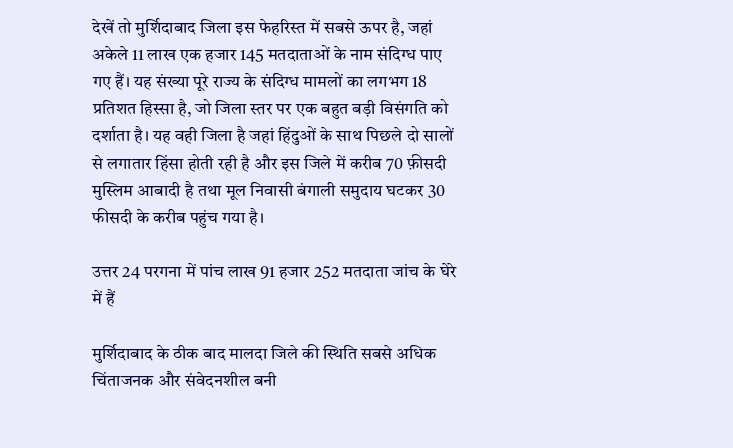देखें तो मुर्शिदाबाद जिला इस फेहरिस्त में सबसे ऊपर है, जहां अकेले 11 लाख एक हजार 145 मतदाताओं के नाम संदिग्ध पाए गए हैं। यह संख्या पूरे राज्य के संदिग्ध मामलों का लगभग 18 प्रतिशत हिस्सा है, जो जिला स्तर पर एक बहुत बड़ी विसंगति को दर्शाता है। यह वही जिला है जहां हिंदुओं के साथ पिछले दो सालों से लगातार हिंसा होती रही है और इस जिले में करीब 70 फ़ीसदी मुस्लिम आबादी है तथा मूल निवासी बंगाली समुदाय घटकर 30 फीसदी के करीब पहुंच गया है।

उत्तर 24 परगना में पांच लाख 91 हजार 252 मतदाता जांच के घेरे में हैं

मुर्शिदाबाद के ठीक बाद मालदा जिले की स्थिति सबसे अधिक चिंताजनक और संवेदनशील बनी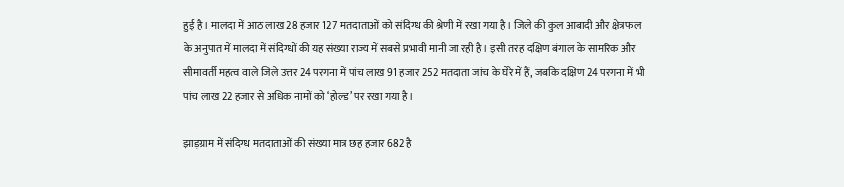हुई है। मालदा में आठ लाख 28 हजार 127 मतदाताओं को संदिग्ध की श्रेणी में रखा गया है। जिले की कुल आबादी और क्षेत्रफल के अनुपात में मालदा में संदिग्धों की यह संख्या राज्य में सबसे प्रभावी मानी जा रही है। इसी तरह दक्षिण बंगाल के सामरिक और सीमावर्ती महत्व वाले जिले उत्तर 24 परगना में पांच लाख 91 हजार 252 मतदाता जांच के घेरे में हैं, जबकि दक्षिण 24 परगना में भी पांच लाख 22 हजार से अधिक नामों को ‘होल्ड’ पर रखा गया है।

झाड़ग्राम में संदिग्ध मतदाताओं की संख्या मात्र छह हजार 682 है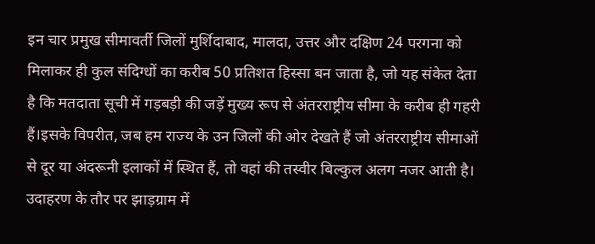इन चार प्रमुख सीमावर्ती जिलों मुर्शिदाबाद, मालदा, उत्तर और दक्षिण 24 परगना को मिलाकर ही कुल संदिग्धों का करीब 50 प्रतिशत हिस्सा बन जाता है, जो यह संकेत देता है कि मतदाता सूची में गड़बड़ी की जड़ें मुख्य रूप से अंतरराष्ट्रीय सीमा के करीब ही गहरी हैं।इसके विपरीत, जब हम राज्य के उन जिलों की ओर देखते हैं जो अंतरराष्ट्रीय सीमाओं से दूर या अंदरूनी इलाकों में स्थित हैं, तो वहां की तस्वीर बिल्कुल अलग नजर आती है। उदाहरण के तौर पर झाड़ग्राम में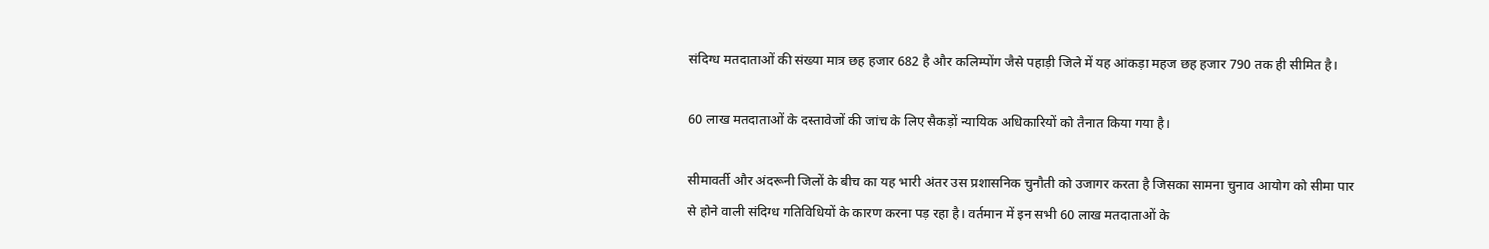संदिग्ध मतदाताओं की संख्या मात्र छह हजार 682 है और कलिम्पोंग जैसे पहाड़ी जिले में यह आंकड़ा महज छह हजार 790 तक ही सीमित है।

60 लाख मतदाताओं के दस्तावेजों की जांच के लिए सैकड़ों न्यायिक अधिकारियों को तैनात किया गया है।

सीमावर्ती और अंदरूनी जिलों के बीच का यह भारी अंतर उस प्रशासनिक चुनौती को उजागर करता है जिसका सामना चुनाव आयोग को सीमा पार से होने वाली संदिग्ध गतिविधियों के कारण करना पड़ रहा है। वर्तमान में इन सभी 60 लाख मतदाताओं के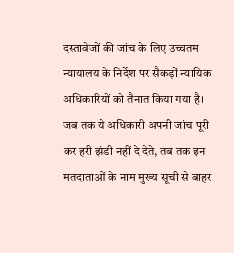दस्तावेजों की जांच के लिए उच्चतम न्यायालय के निर्देश पर सैकड़ों न्यायिक अधिकारियों को तैनात किया गया है। जब तक ये अधिकारी अपनी जांच पूरी कर हरी झंडी नहीं दे देते, तब तक इन मतदाताओं के नाम मुख्य सूची से बाहर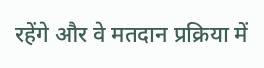रहेंगे और वे मतदान प्रक्रिया में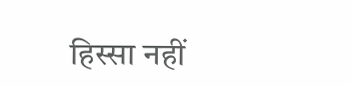हिस्सा नहीं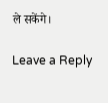ले सकेंगे।

Leave a Reply